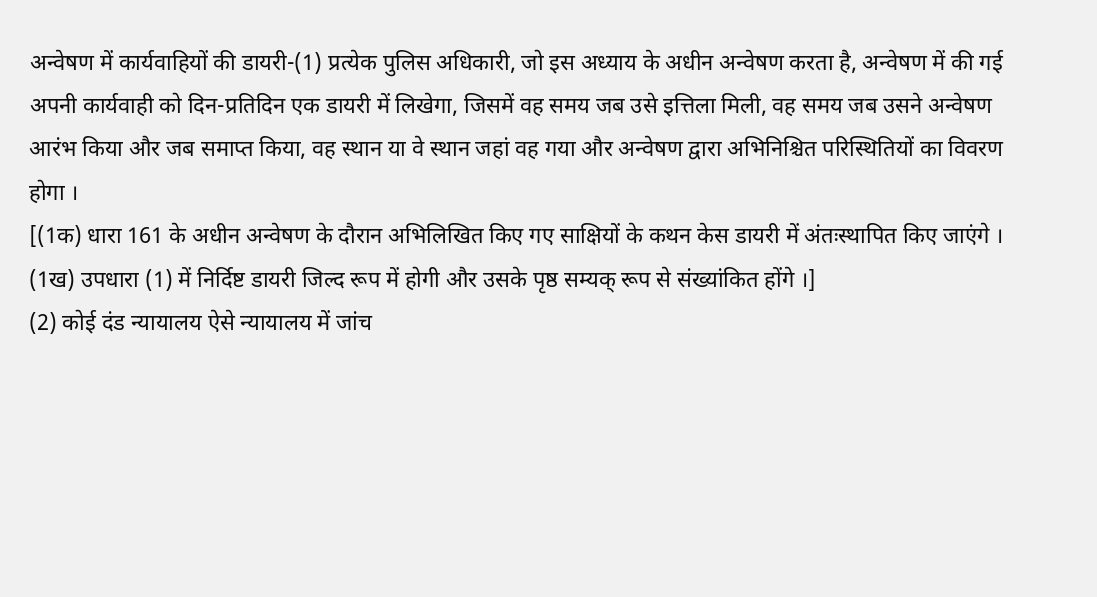अन्वेषण में कार्यवाहियों की डायरी-(1) प्रत्येक पुलिस अधिकारी, जो इस अध्याय के अधीन अन्वेषण करता है, अन्वेषण में की गई अपनी कार्यवाही को दिन-प्रतिदिन एक डायरी में लिखेगा, जिसमें वह समय जब उसे इत्तिला मिली, वह समय जब उसने अन्वेषण आरंभ किया और जब समाप्त किया, वह स्थान या वे स्थान जहां वह गया और अन्वेषण द्वारा अभिनिश्चित परिस्थितियों का विवरण होगा ।
[(1क) धारा 161 के अधीन अन्वेषण के दौरान अभिलिखित किए गए साक्षियों के कथन केस डायरी में अंतःस्थापित किए जाएंगे ।
(1ख) उपधारा (1) में निर्दिष्ट डायरी जिल्द रूप में होगी और उसके पृष्ठ सम्यक् रूप से संख्यांकित होंगे ।]
(2) कोई दंड न्यायालय ऐसे न्यायालय में जांच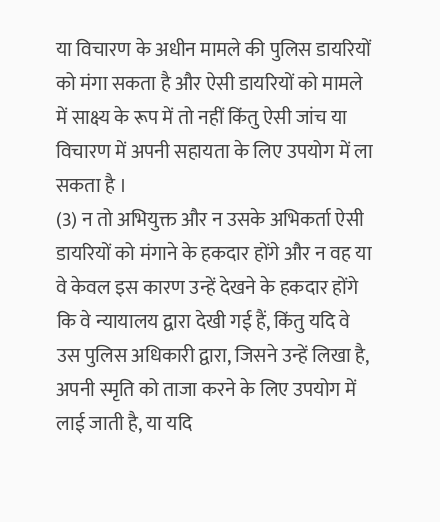या विचारण के अधीन मामले की पुलिस डायरियों को मंगा सकता है और ऐसी डायरियों को मामले में साक्ष्य के रूप में तो नहीं किंतु ऐसी जांच या विचारण में अपनी सहायता के लिए उपयोग में ला सकता है ।
(3) न तो अभियुक्त और न उसके अभिकर्ता ऐसी डायरियों को मंगाने के हकदार होंगे और न वह या वे केवल इस कारण उन्हें देखने के हकदार होंगे कि वे न्यायालय द्वारा देखी गई हैं, किंतु यदि वे उस पुलिस अधिकारी द्वारा, जिसने उन्हें लिखा है, अपनी स्मृति को ताजा करने के लिए उपयोग में लाई जाती है, या यदि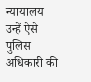न्यायालय उन्हें ऐसे पुलिस अधिकारी की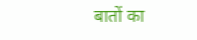बातों का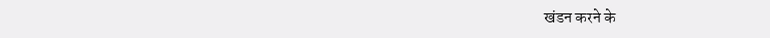खंडन करने के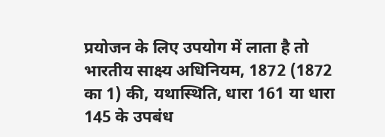प्रयोजन के लिए उपयोग में लाता है तो भारतीय साक्ष्य अधिनियम, 1872 (1872 का 1) की, यथास्थिति, धारा 161 या धारा 145 के उपबंध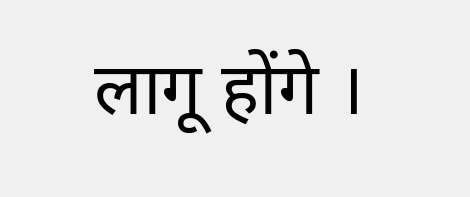लागू होंगे ।